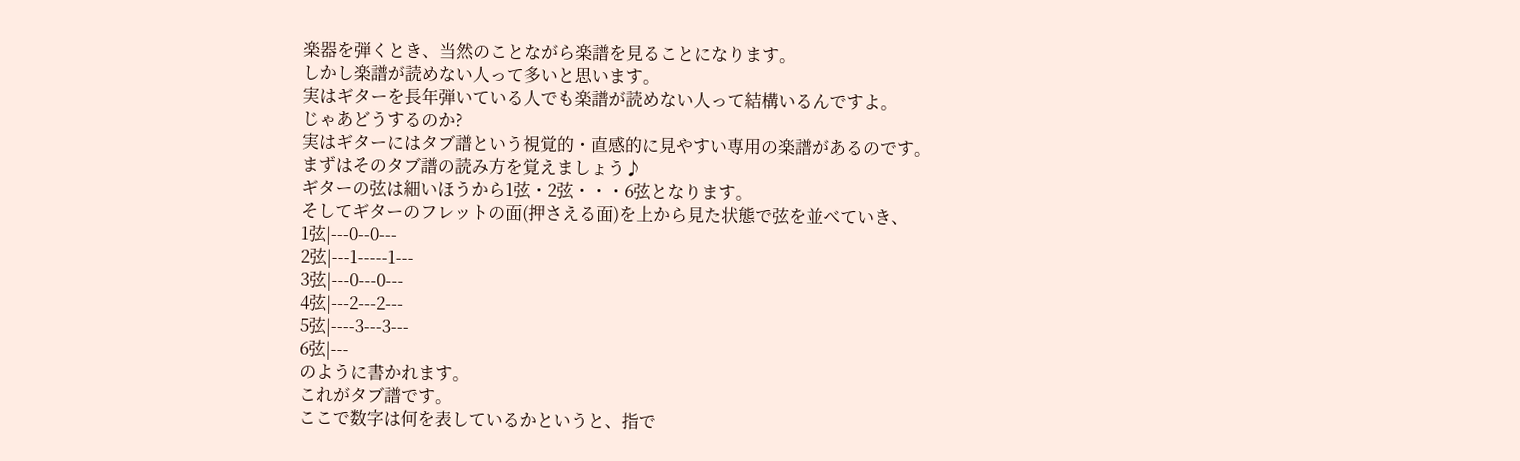楽器を弾くとき、当然のことながら楽譜を見ることになります。
しかし楽譜が読めない人って多いと思います。
実はギターを長年弾いている人でも楽譜が読めない人って結構いるんですよ。
じゃあどうするのか?
実はギターにはタブ譜という視覚的・直感的に見やすい専用の楽譜があるのです。
まずはそのタブ譜の読み方を覚えましょう♪
ギターの弦は細いほうから1弦・2弦・・・6弦となります。
そしてギターのフレットの面(押さえる面)を上から見た状態で弦を並べていき、
1弦|---0--0---
2弦|---1-----1---
3弦|---0---0---
4弦|---2---2---
5弦|----3---3---
6弦|---
のように書かれます。
これがタブ譜です。
ここで数字は何を表しているかというと、指で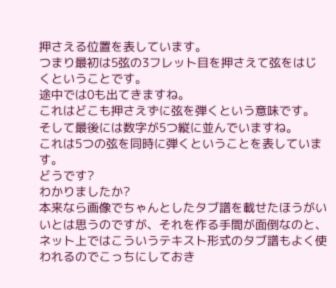押さえる位置を表しています。
つまり最初は5弦の3フレット目を押さえて弦をはじくということです。
途中では0も出てきますね。
これはどこも押さえずに弦を弾くという意味です。
そして最後には数字が5つ縦に並んでいますね。
これは5つの弦を同時に弾くということを表しています。
どうです?
わかりましたか?
本来なら画像でちゃんとしたタブ譜を載せたほうがいいとは思うのですが、それを作る手間が面倒なのと、ネット上ではこういうテキスト形式のタブ譜もよく使われるのでこっちにしておき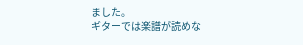ました。
ギターでは楽譜が読めな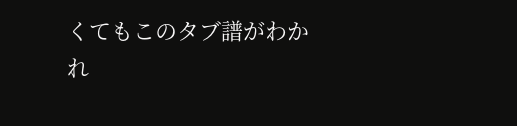くてもこのタブ譜がわかれ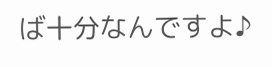ば十分なんですよ♪